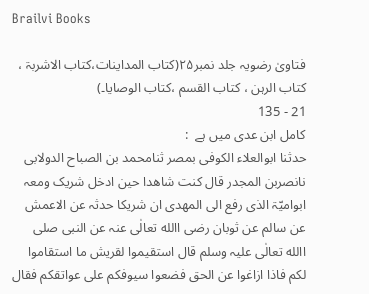Brailvi Books

فتاویٰ رضویہ جلد نمبر۲۵(کتاب المداینات،کتاب الاشربۃ ، کتاب الرہن ، کتاب القسم ،کتاب الوصایا۔)
21 - 135
کامل ابن عدی میں ہے  :
حدثنا ابوالعلاء الکوفی بمصر ثنامحمد بن الصباح الدولابی نانصربن المجدر قال کنت شاھدا حین ادخل شریک ومعہ ابوامیّۃ الذی رفع الی المھدی ان شریکا حدثہ عن الاعمش عن سالم عن ثوبان رضی االله تعالٰی عنہ عن النبی صلی االله تعالٰی علیہ وسلم قال استقیموا لقریش ما استقاموا لکم فاذا ازاغوا عن الحق فضعوا سیوفکم علی عواتقکم فقال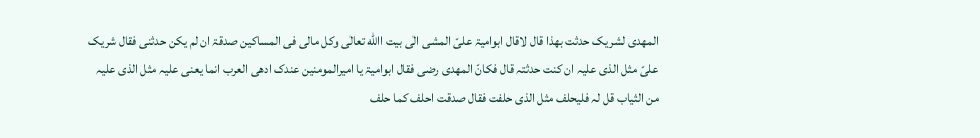المھدی لشریک حدثت بھذا قال لاقال ابوامیۃ علیّ المشی الٰی بیت االله تعالٰی وکل مالی فی المساکین صدقۃ ان لم یکن حدثنی فقال شریک علیّ مثل الذی علیہ ان کنت حدثتہ قال فکانّ المھدی رضی فقال ابوامیۃ یا امیرالمومنین عندک ادھی العرب انما یعنی علیہ مثل الذی علیہ من الثیاب قل لہ فلیحلف مثل الذی حلفت فقال صدقت احلف کما حلف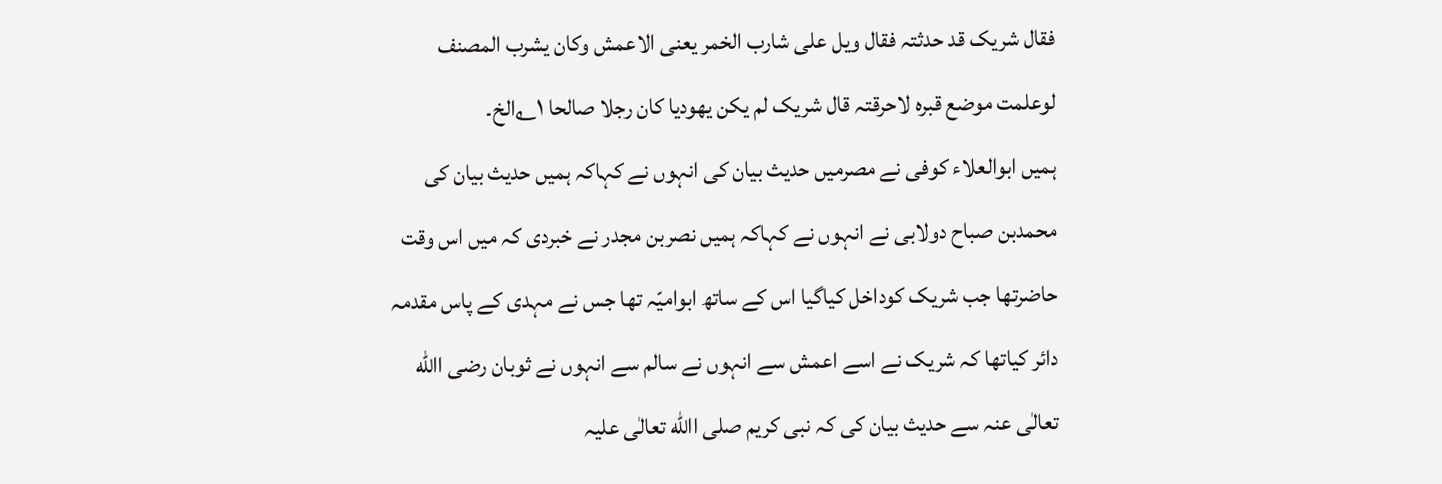فقال شریک قد حدثتہ فقال ویل علی شارب الخمر یعنی الاعمش وکان یشرب المصنف لوعلمت موضع قبرہ لاحرقتہ قال شریک لم یکن یھودیا کان رجلا صالحا ۱؎الخ۔
ہمیں ابوالعلاء کوفی نے مصرمیں حدیث بیان کی انہوں نے کہاکہ ہمیں حدیث بیان کی محمدبن صباح دولابی نے انہوں نے کہاکہ ہمیں نصربن مجدر نے خبردی کہ میں اس وقت حاضرتھا جب شریک کوداخل کیاگیا اس کے ساتھ ابوامیّہ تھا جس نے مہدی کے پاس مقدمہ دائر کیاتھا کہ شریک نے اسے اعمش سے انہوں نے سالم سے انہوں نے ثوبان رضی االله تعالٰی عنہ سے حدیث بیان کی کہ نبی کریم صلی االله تعالٰی علیہ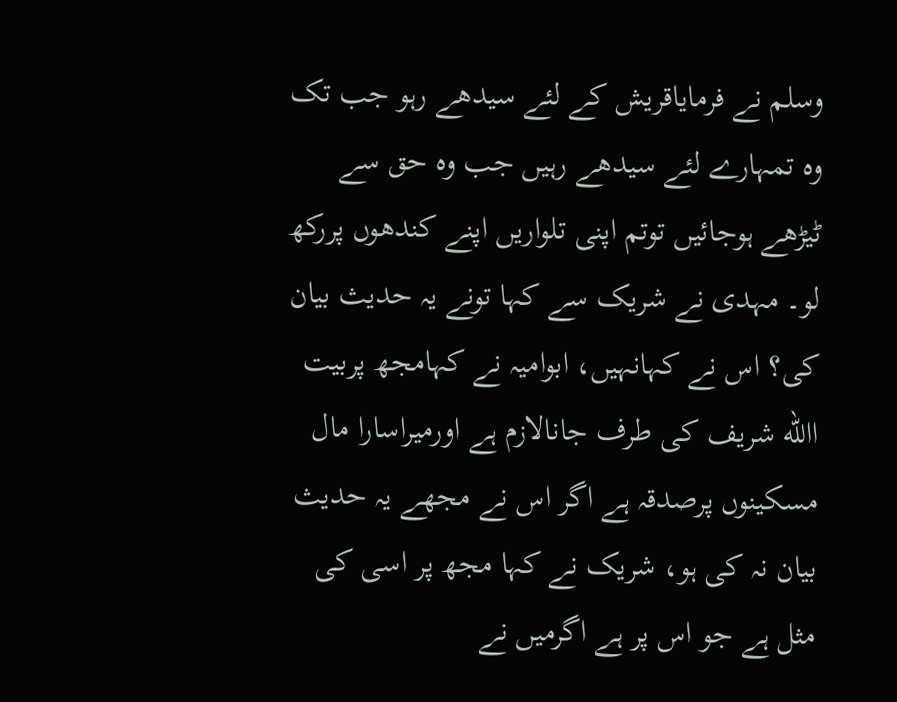وسلم نے فرمایاقریش کے لئے سیدھے رہو جب تک وہ تمہارے لئے سیدھے رہیں جب وہ حق سے ٹیڑھے ہوجائیں توتم اپنی تلواریں اپنے کندھوں پررکھ لو۔ مہدی نے شریک سے کہا تونے یہ حدیث بیان کی؟ اس نے کہانہیں، ابوامیہ نے کہامجھ پربیت االله شریف کی طرف جانالازم ہے اورمیراسارا مال مسکینوں پرصدقہ ہے اگر اس نے مجھے یہ حدیث بیان نہ کی ہو، شریک نے کہا مجھ پر اسی کی مثل ہے جو اس پر ہے اگرمیں نے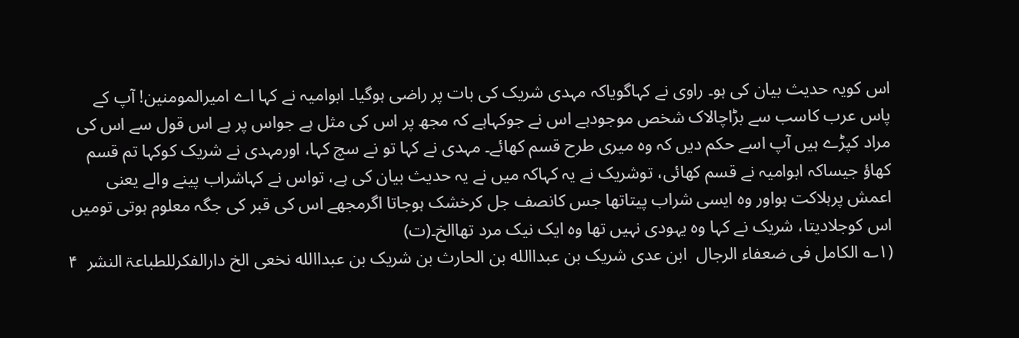اس کویہ حدیث بیان کی ہو۔ راوی نے کہاگویاکہ مہدی شریک کی بات پر راضی ہوگیا۔ ابوامیہ نے کہا اے امیرالمومنین! آپ کے پاس عرب کاسب سے بڑاچالاک شخص موجودہے اس نے جوکہاہے کہ مجھ پر اس کی مثل ہے جواس پر ہے اس قول سے اس کی مراد کپڑے ہیں آپ اسے حکم دیں کہ وہ میری طرح قسم کھائے۔ مہدی نے کہا تو نے سچ کہا، اورمہدی نے شریک کوکہا تم قسم کھاؤ جیساکہ ابوامیہ نے قسم کھائی، توشریک نے یہ کہاکہ میں نے یہ حدیث بیان کی ہے، تواس نے کہاشراب پینے والے یعنی اعمش پرہلاکت ہواور وہ ایسی شراب پیتاتھا جس کانصف جل کرخشک ہوجاتا اگرمجھے اس کی قبر کی جگہ معلوم ہوتی تومیں اس کوجلادیتا، شریک نے کہا وہ یہودی نہیں تھا وہ ایک نیک مرد تھاالخ۔(ت)
(۱؎ الکامل فی ضعفاء الرجال  ابن عدی شریک بن عبداالله بن الحارث بن شریک بن عبداالله نخعی الخ دارالفکرللطباعۃ النشر  ۴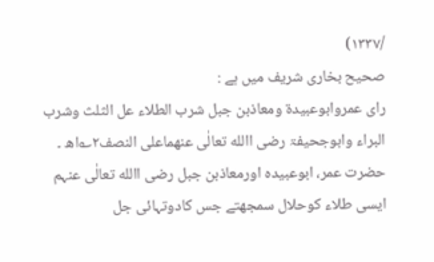/۱۳۳۷)
صحیح بخاری شریف میں ہے :
رای عمروابوعبیدۃ ومعاذبن جبل شرب الطلاء عل الثلث وشرب البراء وابوجحیفۃ رضی االله تعالٰی عنھماعلی النصف۲؎اھ ۔
حضرت عمر، ابوعبیدہ اورمعاذبن جبل رضی االله تعالٰی عنہم ایسی طلاء کوحلال سمجھتے جس کادوتہائی جل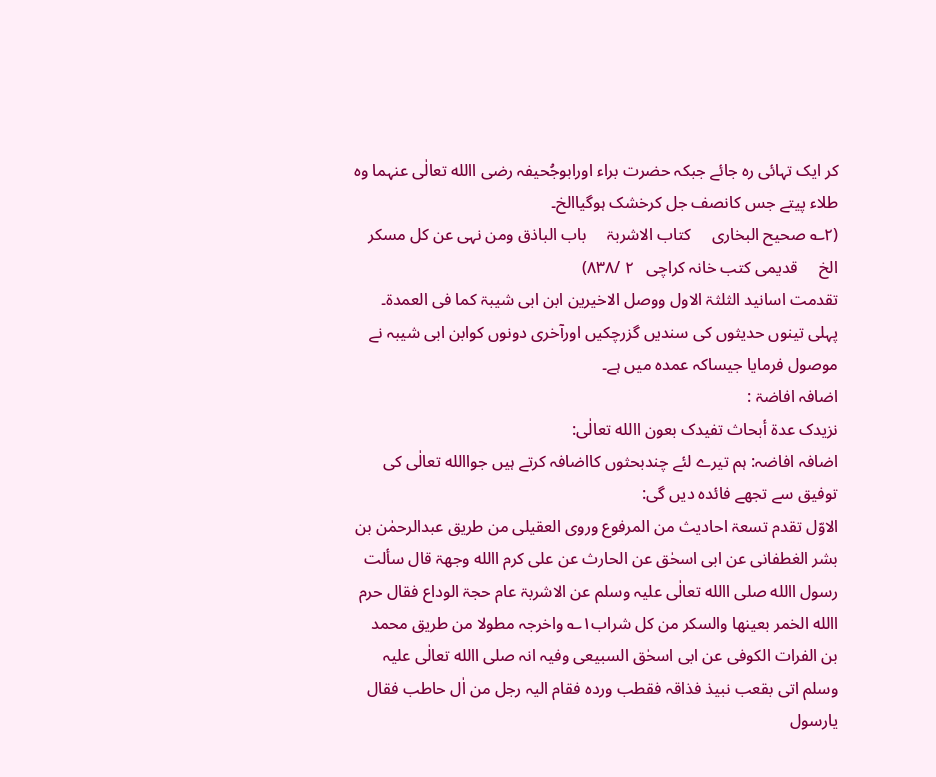کر ایک تہائی رہ جائے جبکہ حضرت براء اورابوجُحیفہ رضی االله تعالٰی عنہما وہ طلاء پیتے جس کانصف جل کرخشک ہوگیاالخ۔
(۲؎ صحیح البخاری     کتاب الاشربۃ     باب الباذق ومن نہی عن کل مسکر الخ     قدیمی کتب خانہ کراچی   ۲ /۸۳۸)
تقدمت اسانید الثلثۃ الاول ووصل الاخیرین ابن ابی شیبۃ کما فی العمدۃ۔
پہلی تینوں حدیثوں کی سندیں گزرچکیں اورآخری دونوں کوابن ابی شیبہ نے موصول فرمایا جیساکہ عمدہ میں ہے۔
اضافہ افاضۃ :
نزیدک عدۃ أبحاث تفیدک بعون االله تعالٰی:
اضافہ افاضہ: ہم تیرے لئے چندبحثوں کااضافہ کرتے ہیں جواالله تعالٰی کی توفیق سے تجھے فائدہ دیں گی:
الاوّل تقدم تسعۃ احادیث من المرفوع وروی العقیلی من طریق عبدالرحمٰن بن بشر الغطفانی عن ابی اسحٰق عن الحارث عن علی کرم االله وجھۃ قال سألت رسول االله صلی االله تعالٰی علیہ وسلم عن الاشربۃ عام حجۃ الوداع فقال حرم االله الخمر بعینھا والسکر من کل شراب۱؎ واخرجہ مطولا من طریق محمد بن الفرات الکوفی عن ابی اسحٰق السبیعی وفیہ انہ صلی االله تعالٰی علیہ وسلم اتی بقعب نبیذ فذاقہ فقطب وردہ فقام الیہ رجل من اٰل حاطب فقال یارسول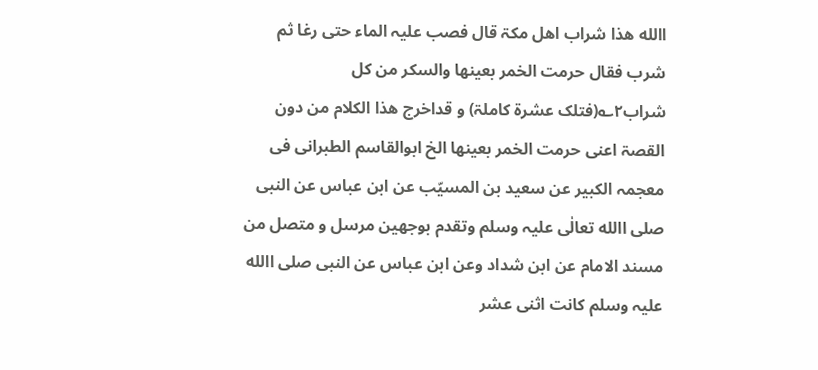االله ھذا شراب اھل مکۃ قال فصب علیہ الماء حتی رغا ثم شرب فقال حرمت الخمر بعینھا والسکر من کل شراب۲؎(فتلک عشرۃ کاملۃ) و قداخرج ھذا الکلام من دون القصۃ اعنی حرمت الخمر بعینھا الخ ابوالقاسم الطبرانی فی معجمہ الکبیر عن سعید بن المسیّب عن ابن عباس عن النبی صلی االله تعالٰی علیہ وسلم وتقدم بوجھین مرسل و متصل من مسند الامام عن ابن شداد وعن ابن عباس عن النبی صلی االله علیہ وسلم کانت اثنی عشر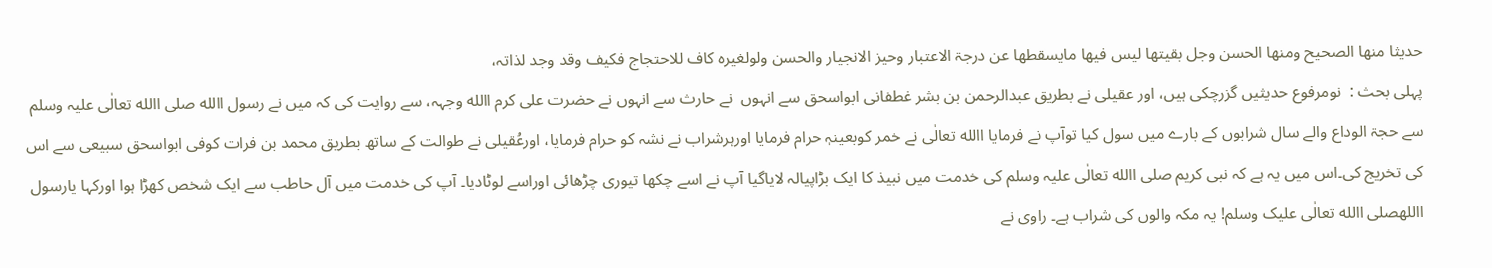حدیثا منھا الصحیح ومنھا الحسن وجل بقیتھا لیس فیھا مایسقطھا عن درجۃ الاعتبار وحیز الانجیار والحسن ولولغیرہ کاف للاحتجاج فکیف وقد وجد لذاتہ،
پہلی بحث :  نومرفوع حدیثیں گزرچکی ہیں، اور عقیلی نے بطریق عبدالرحمن بن بشر غطفانی ابواسحق سے انہوں  نے حارث سے انہوں نے حضرت علی کرم االله وجہہ، سے روایت کی کہ میں نے رسول االله صلی االله تعالٰی علیہ وسلم سے حجۃ الوداع والے سال شرابوں کے بارے میں سول کیا توآپ نے فرمایا االله تعالٰی نے خمر کوبعینہٖ حرام فرمایا اورہرشراب نے نشہ کو حرام فرمایا، اورعُقیلی نے طوالت کے ساتھ بطریق محمد بن فرات کوفی ابواسحق سبیعی سے اس کی تخریج کی۔اس میں یہ ہے کہ نبی کریم صلی االله تعالٰی علیہ وسلم کی خدمت میں نبیذ کا ایک بڑاپیالہ لایاگیا آپ نے اسے چکھا تیوری چڑھائی اوراسے لوٹادیا۔ آپ کی خدمت میں آل حاطب سے ایک شخص کھڑا ہوا اورکہا یارسول االلهصلی االله تعالٰی علیک وسلم! یہ مکہ والوں کی شراب ہے۔ راوی نے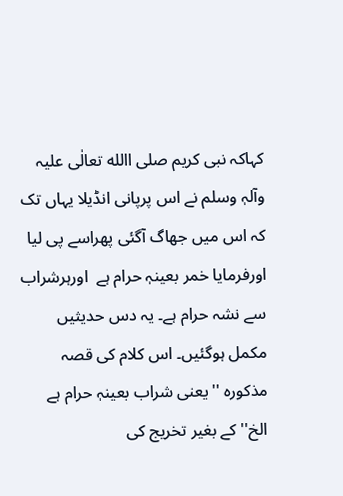کہاکہ نبی کریم صلی االله تعالٰی علیہ وآلہٖ وسلم نے اس پرپانی انڈیلا یہاں تک کہ اس میں جھاگ آگئی پھراسے پی لیا اورفرمایا خمر بعینہٖ حرام ہے  اورہرشراب سے نشہ حرام ہے۔ یہ دس حدیثیں مکمل ہوگئیں۔ اس کلام کی قصہ مذکورہ ''یعنی شراب بعینہٖ حرام ہے الخ'' کے بغیر تخریج کی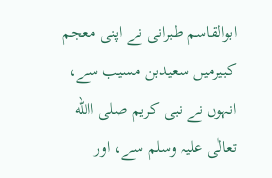ابوالقاسم طبرانی نے اپنی معجم کبیرمیں سعیدبن مسیب سے، انہوں نے نبی کریم صلی االله تعالٰی علیہ وسلم سے، اور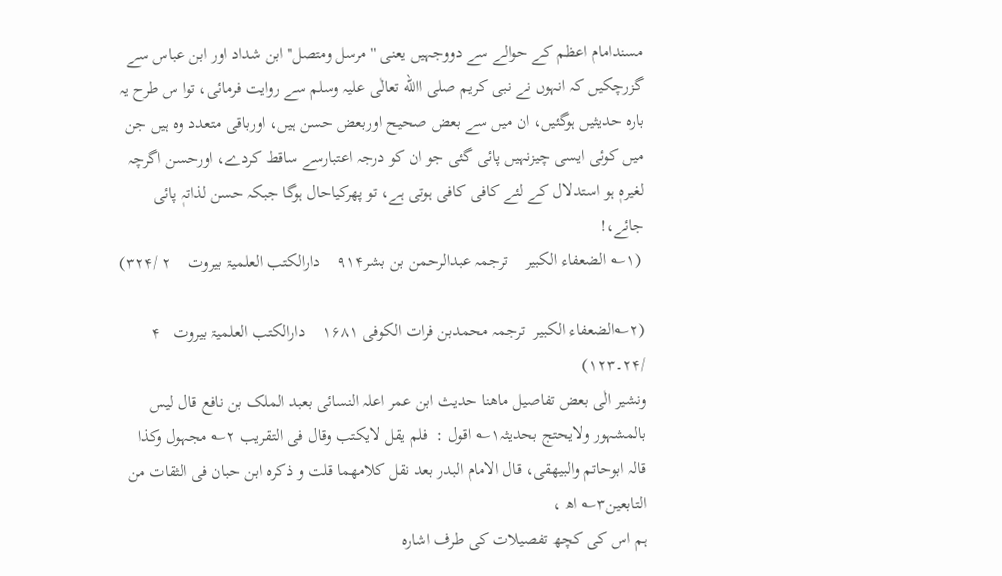مسندامام اعظم کے حوالے سے دووجہیں یعنی ''مرسل ومتصل'' ابن شداد اور ابن عباس سے گزرچکیں کہ انہوں نے نبی کریم صلی االله تعالٰی علیہ وسلم سے روایت فرمائی، توا س طرح یہ بارہ حدیثیں ہوگئیں، ان میں سے بعض صحیح اوربعض حسن ہیں، اورباقی متعدد وہ ہیں جن میں کوئی ایسی چیزنہیں پائی گئی جو ان کو درجہ اعتبارسے ساقط کردے، اورحسن اگرچہ لغیرہٖ ہو استدلال کے لئے کافی کافی ہوتی ہے، تو پھرکیاحال ہوگا جبکہ حسن لذاتہٖ پائی جائے،!
 (۱؎ الضعفاء الکبیر    ترجمہ عبدالرحمن بن بشر۹۱۴    دارالکتب العلمیۃ بیروت    ۲ /۳۲۴)

(۲؎الضعفاء الکبیر  ترجمہ محمدبن فرات الکوفی ۱۶۸۱    دارالکتب العلمیۃ بیروت   ۴ /۲۴۔۱۲۳)
ونشیر الٰی بعض تفاصیل ماھنا حدیث ابن عمر اعلہ النسائی بعبد الملک بن نافع قال لیس بالمشہور ولایحتج بحدیثہ۱؎ اقول :  فلم یقل لایکتب وقال فی التقریب ۲؎ مجہول وکذا قالہ ابوحاتم والبیھقی، قال الامام البدر بعد نقل کلامھما قلت و ذکرہ ابن حبان فی الثقات من التابعین۳؎ اھ ،
ہم اس کی کچھ تفصیلات کی طرف اشارہ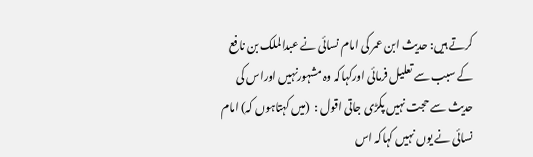کرتے ہیں: حدیث ابن عمر کی امام نسائی نے عبدالملک بن نافع کے سبب سے تعلیل فرمائی اورکہاکہ وہ مشہورنہیں اوراس کی حدیث سے حجت نہیں پکڑی جاتی اقول :  (میں کہتاہوں کہ) امام نسائی نے یوں نہیں کہاکہ اس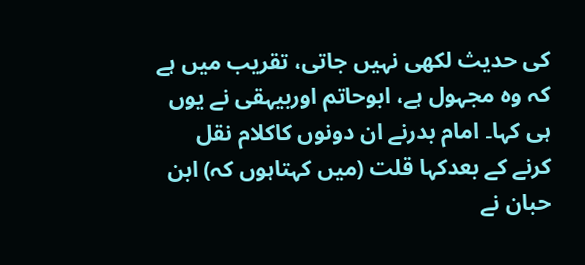کی حدیث لکھی نہیں جاتی، تقریب میں ہے کہ وہ مجہول ہے، ابوحاتم اوربیہقی نے یوں ہی کہا۔ امام بدرنے ان دونوں کاکلام نقل کرنے کے بعدکہا قلت (میں کہتاہوں کہ) ابن حبان نے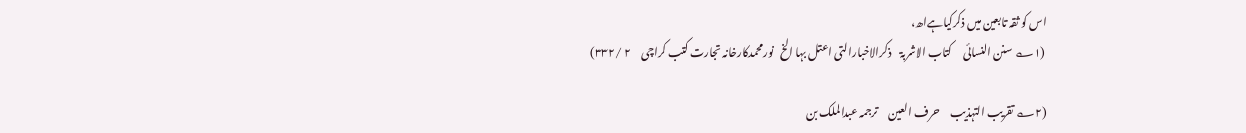اس کو ثقہ تابعین میں ذکرکیاہےاھ،
 (۱؎ سنن النسائی     کتاب الاشربۃ    ذکرالاخبارالتی اعتل بہا الخ   نورمحمدکارخانہ تجارت کتب کراچی     ۲ /۳۳۲)

(۲؎ تقریب التہذیب     حرف العین     ترجمہ عبدالملک بن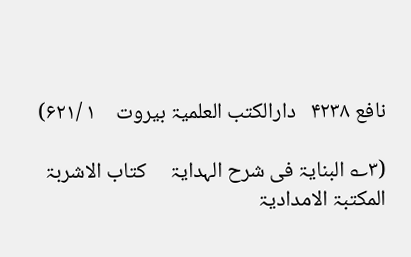نافع ۴۲۳۸   دارالکتب العلمیۃ بیروت    ۱ /۶۲۱)

(۳؎ البنایۃ فی شرح الہدایۃ     کتاب الاشربۃ     المکتبۃ الامدادیۃ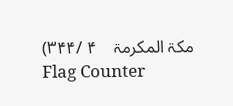مکۃ المکرمۃ    ۴ /۳۴۴)
Flag Counter